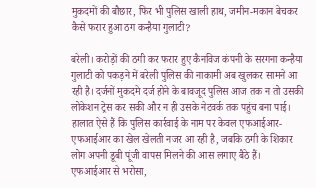मुकदमों की बौछार, फिर भी पुलिस खाली हाथ, जमीन-मकान बेचकर कैसे फरार हुआ ठग कन्हैया गुलाटी?

बरेली। करोड़ों की ठगी कर फरार हुए कैनविज कंपनी के सरगना कन्हैया गुलाटी को पकड़ने में बरेली पुलिस की नाकामी अब खुलकर सामने आ रही है। दर्जनों मुकदमे दर्ज होने के बावजूद पुलिस आज तक न तो उसकी लोकेशन ट्रेस कर सकी और न ही उसके नेटवर्क तक पहुंच बना पाई। हालात ऐसे हैं कि पुलिस कार्रवाई के नाम पर केवल एफआईआर-एफआईआर का खेल खेलती नजर आ रही है, जबकि ठगी के शिकार लोग अपनी डूबी पूंजी वापस मिलने की आस लगाए बैठे हैं।
एफआईआर से भरोसा,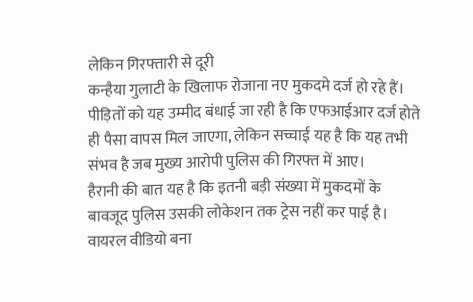लेकिन गिरफ्तारी से दूरी
कन्हैया गुलाटी के खिलाफ रोजाना नए मुकदमे दर्ज हो रहे हैं। पीड़ितों को यह उम्मीद बंधाई जा रही है कि एफआईआर दर्ज होते ही पैसा वापस मिल जाएगा, लेकिन सच्चाई यह है कि यह तभी संभव है जब मुख्य आरोपी पुलिस की गिरफ्त में आए।
हैरानी की बात यह है कि इतनी बड़ी संख्या में मुकदमों के बावजूद पुलिस उसकी लोकेशन तक ट्रेस नहीं कर पाई है।
वायरल वीडियो बना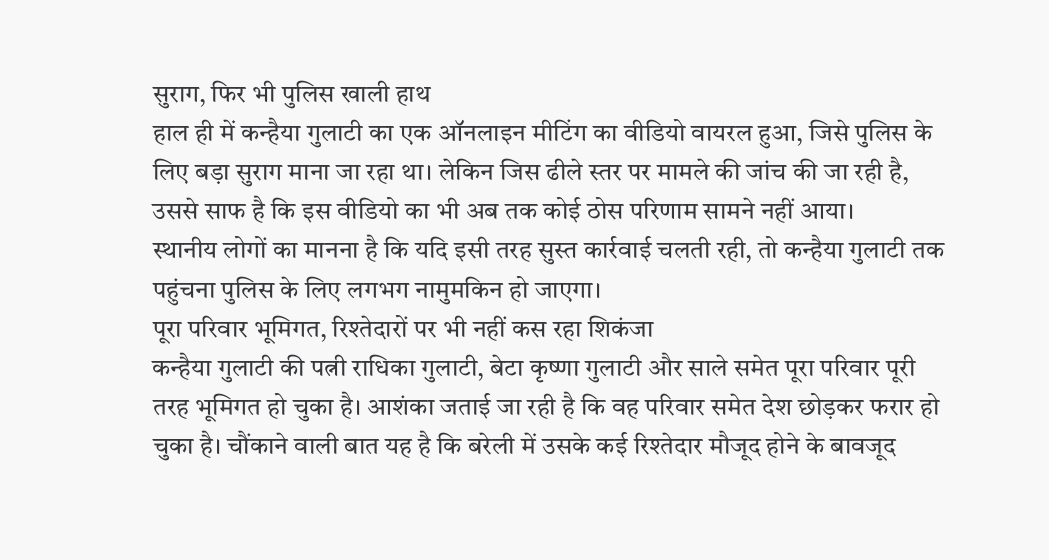सुराग, फिर भी पुलिस खाली हाथ
हाल ही में कन्हैया गुलाटी का एक ऑनलाइन मीटिंग का वीडियो वायरल हुआ, जिसे पुलिस के लिए बड़ा सुराग माना जा रहा था। लेकिन जिस ढीले स्तर पर मामले की जांच की जा रही है, उससे साफ है कि इस वीडियो का भी अब तक कोई ठोस परिणाम सामने नहीं आया।
स्थानीय लोगों का मानना है कि यदि इसी तरह सुस्त कार्रवाई चलती रही, तो कन्हैया गुलाटी तक पहुंचना पुलिस के लिए लगभग नामुमकिन हो जाएगा।
पूरा परिवार भूमिगत, रिश्तेदारों पर भी नहीं कस रहा शिकंजा
कन्हैया गुलाटी की पत्नी राधिका गुलाटी, बेटा कृष्णा गुलाटी और साले समेत पूरा परिवार पूरी तरह भूमिगत हो चुका है। आशंका जताई जा रही है कि वह परिवार समेत देश छोड़कर फरार हो चुका है। चौंकाने वाली बात यह है कि बरेली में उसके कई रिश्तेदार मौजूद होने के बावजूद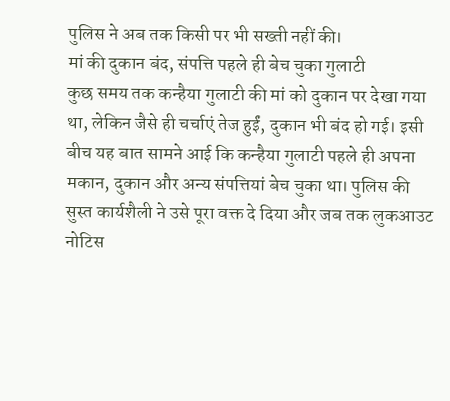पुलिस ने अब तक किसी पर भी सख्ती नहीं की।
मां की दुकान बंद, संपत्ति पहले ही बेच चुका गुलाटी
कुछ समय तक कन्हैया गुलाटी की मां को दुकान पर देखा गया था, लेकिन जैसे ही चर्चाएं तेज हुईं, दुकान भी बंद हो गई। इसी बीच यह बात सामने आई कि कन्हैया गुलाटी पहले ही अपना मकान, दुकान और अन्य संपत्तियां बेच चुका था। पुलिस की सुस्त कार्यशैली ने उसे पूरा वक्त दे दिया और जब तक लुकआउट नोटिस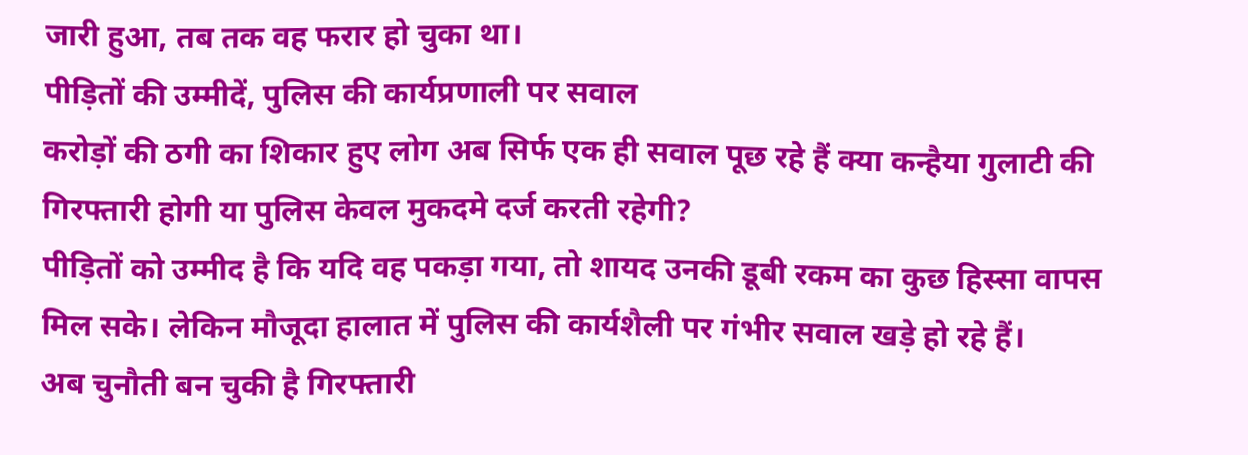जारी हुआ, तब तक वह फरार हो चुका था।
पीड़ितों की उम्मीदें, पुलिस की कार्यप्रणाली पर सवाल
करोड़ों की ठगी का शिकार हुए लोग अब सिर्फ एक ही सवाल पूछ रहे हैं क्या कन्हैया गुलाटी की गिरफ्तारी होगी या पुलिस केवल मुकदमे दर्ज करती रहेगी?
पीड़ितों को उम्मीद है कि यदि वह पकड़ा गया, तो शायद उनकी डूबी रकम का कुछ हिस्सा वापस मिल सके। लेकिन मौजूदा हालात में पुलिस की कार्यशैली पर गंभीर सवाल खड़े हो रहे हैं।
अब चुनौती बन चुकी है गिरफ्तारी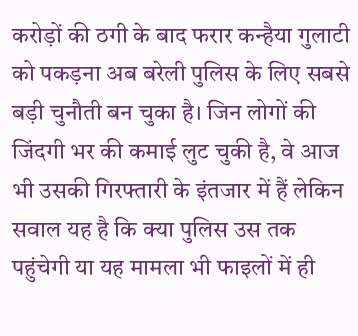करोड़ों की ठगी के बाद फरार कन्हैया गुलाटी को पकड़ना अब बरेली पुलिस के लिए सबसे बड़ी चुनौती बन चुका है। जिन लोगों की जिंदगी भर की कमाई लुट चुकी है, वे आज भी उसकी गिरफ्तारी के इंतजार में हैं लेकिन सवाल यह है कि क्या पुलिस उस तक पहुंचेगी या यह मामला भी फाइलों में ही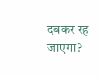दबकर रह जाएगा?